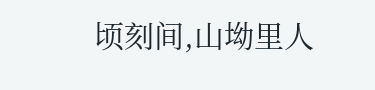顷刻间,山坳里人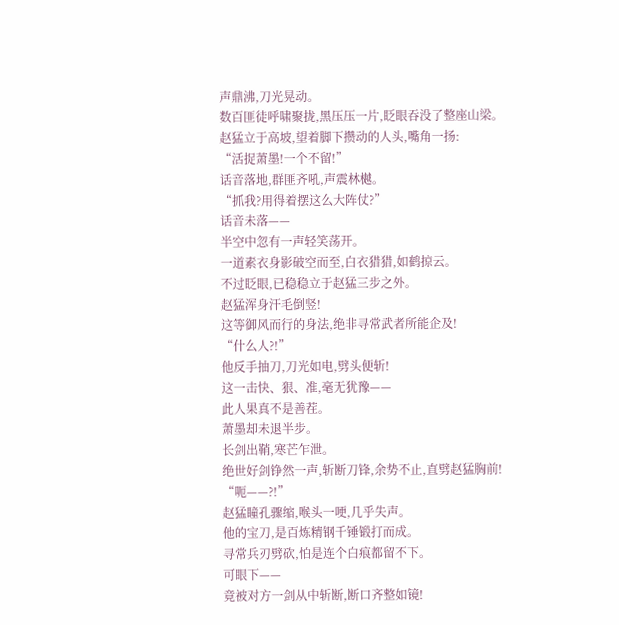声鼎沸,刀光晃动。
数百匪徒呼啸聚拢,黑压压一片,眨眼吞没了整座山梁。
赵猛立于高坡,望着脚下攒动的人头,嘴角一扬:
“活捉萧墨!一个不留!”
话音落地,群匪齐吼,声震林樾。
“抓我?用得着摆这么大阵仗?”
话音未落——
半空中忽有一声轻笑荡开。
一道素衣身影破空而至,白衣猎猎,如鹤掠云。
不过眨眼,已稳稳立于赵猛三步之外。
赵猛浑身汗毛倒竖!
这等御风而行的身法,绝非寻常武者所能企及!
“什么人?!”
他反手抽刀,刀光如电,劈头便斩!
这一击快、狠、准,毫无犹豫——
此人果真不是善茬。
萧墨却未退半步。
长剑出鞘,寒芒乍泄。
绝世好剑铮然一声,斩断刀锋,余势不止,直劈赵猛胸前!
“呃——?!”
赵猛瞳孔骤缩,喉头一哽,几乎失声。
他的宝刀,是百炼精钢千锤锻打而成。
寻常兵刃劈砍,怕是连个白痕都留不下。
可眼下——
竟被对方一剑从中斩断,断口齐整如镜!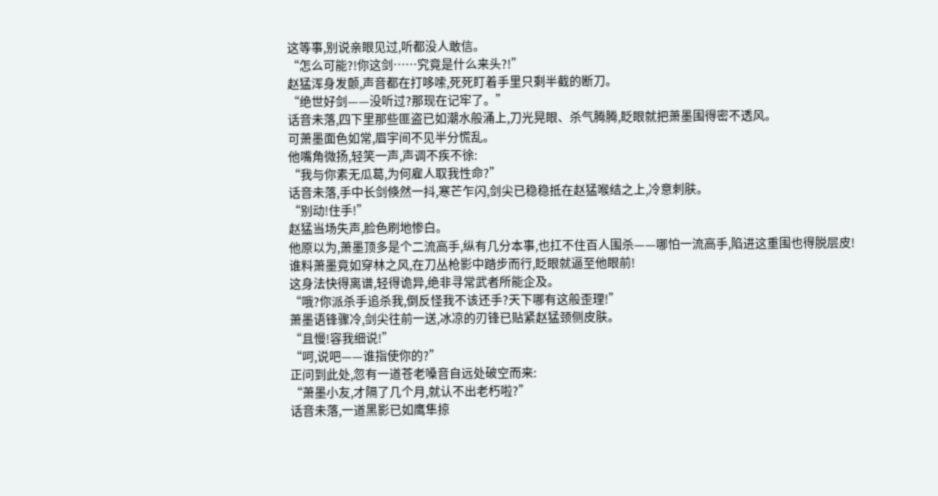这等事,别说亲眼见过,听都没人敢信。
“怎么可能?!你这剑……究竟是什么来头?!”
赵猛浑身发颤,声音都在打哆嗦,死死盯着手里只剩半截的断刀。
“绝世好剑——没听过?那现在记牢了。”
话音未落,四下里那些匪盗已如潮水般涌上,刀光晃眼、杀气腾腾,眨眼就把萧墨围得密不透风。
可萧墨面色如常,眉宇间不见半分慌乱。
他嘴角微扬,轻笑一声,声调不疾不徐:
“我与你素无瓜葛,为何雇人取我性命?”
话音未落,手中长剑倏然一抖,寒芒乍闪,剑尖已稳稳抵在赵猛喉结之上,冷意刺肤。
“别动!住手!”
赵猛当场失声,脸色刷地惨白。
他原以为,萧墨顶多是个二流高手,纵有几分本事,也扛不住百人围杀——哪怕一流高手,陷进这重围也得脱层皮!
谁料萧墨竟如穿林之风,在刀丛枪影中踏步而行,眨眼就逼至他眼前!
这身法快得离谱,轻得诡异,绝非寻常武者所能企及。
“哦?你派杀手追杀我,倒反怪我不该还手?天下哪有这般歪理!”
萧墨语锋骤冷,剑尖往前一送,冰凉的刃锋已贴紧赵猛颈侧皮肤。
“且慢!容我细说!”
“呵,说吧——谁指使你的?”
正问到此处,忽有一道苍老嗓音自远处破空而来:
“萧墨小友,才隔了几个月,就认不出老朽啦?”
话音未落,一道黑影已如鹰隼掠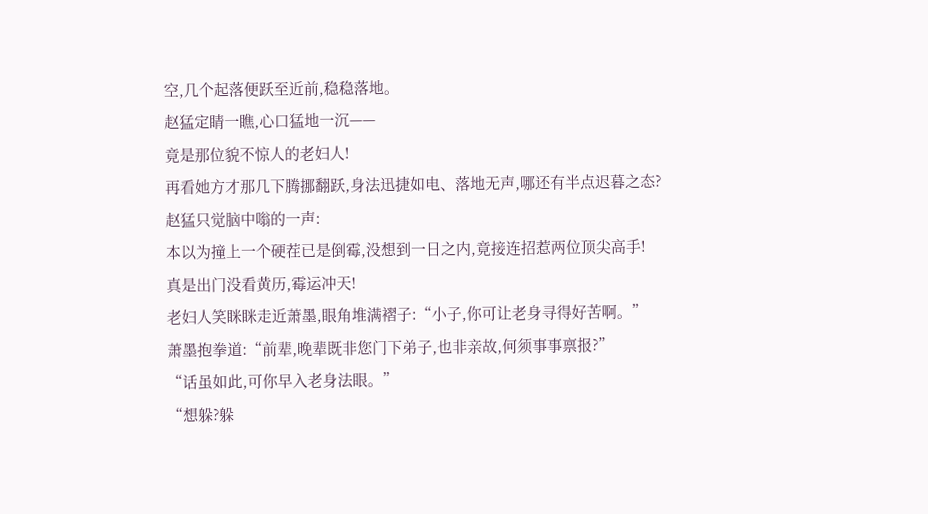空,几个起落便跃至近前,稳稳落地。
赵猛定睛一瞧,心口猛地一沉——
竟是那位貌不惊人的老妇人!
再看她方才那几下腾挪翻跃,身法迅捷如电、落地无声,哪还有半点迟暮之态?
赵猛只觉脑中嗡的一声:
本以为撞上一个硬茬已是倒霉,没想到一日之内,竟接连招惹两位顶尖高手!
真是出门没看黄历,霉运冲天!
老妇人笑眯眯走近萧墨,眼角堆满褶子:“小子,你可让老身寻得好苦啊。”
萧墨抱拳道:“前辈,晚辈既非您门下弟子,也非亲故,何须事事禀报?”
“话虽如此,可你早入老身法眼。”
“想躲?躲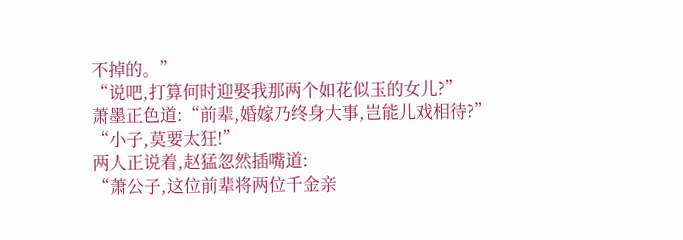不掉的。”
“说吧,打算何时迎娶我那两个如花似玉的女儿?”
萧墨正色道:“前辈,婚嫁乃终身大事,岂能儿戏相待?”
“小子,莫要太狂!”
两人正说着,赵猛忽然插嘴道:
“萧公子,这位前辈将两位千金亲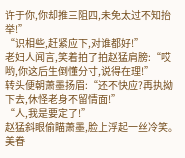许于你,你却推三阻四,未免太过不知抬举!”
“识相些,赶紧应下,对谁都好!”
老妇人闻言,笑着拍了拍赵猛肩膀:“哎哟,你这后生倒懂分寸,说得在理!”
转头便朝萧墨扬眉:“还不快应?再执拗下去,休怪老身不留情面!”
“人,我是要定了!”
赵猛斜眼偷瞄萧墨,脸上浮起一丝冷笑。
美眷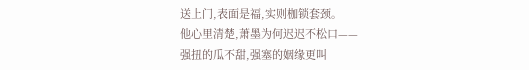送上门,表面是福,实则枷锁套颈。
他心里清楚,萧墨为何迟迟不松口——
强扭的瓜不甜,强塞的姻缘更叫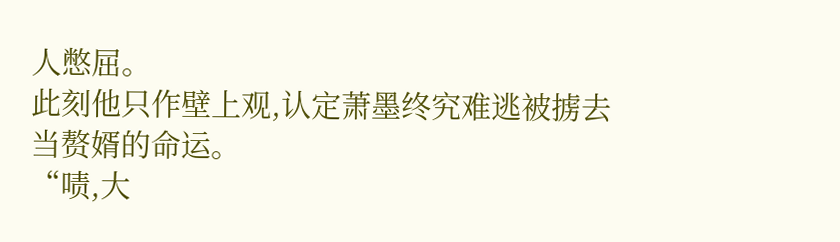人憋屈。
此刻他只作壁上观,认定萧墨终究难逃被掳去当赘婿的命运。
“啧,大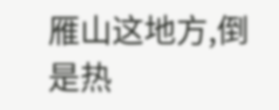雁山这地方,倒是热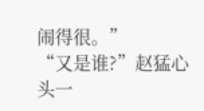闹得很。”
“又是谁?”赵猛心头一